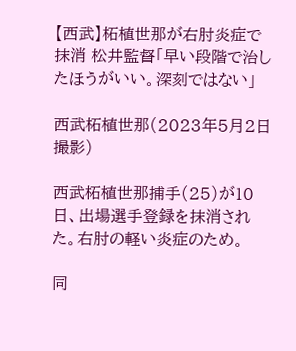【西武】柘植世那が右肘炎症で抹消 松井監督「早い段階で治したほうがいい。深刻ではない」

西武柘植世那(2023年5月2日撮影)

西武柘植世那捕手(25)が10日、出場選手登録を抹消された。右肘の軽い炎症のため。

同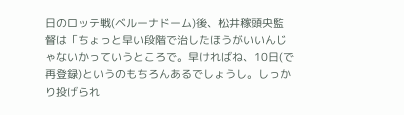日のロッテ戦(ベルーナドーム)後、松井稼頭央監督は「ちょっと早い段階で治したほうがいいんじゃないかっていうところで。早ければね、10日(で再登録)というのもちろんあるでしょうし。しっかり投げられ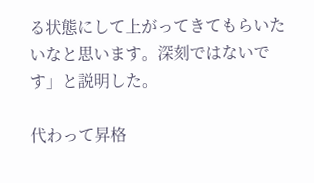る状態にして上がってきてもらいたいなと思います。深刻ではないです」と説明した。

代わって昇格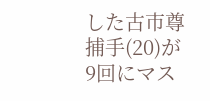した古市尊捕手(20)が9回にマス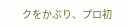クをかぶり、プロ初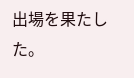出場を果たした。